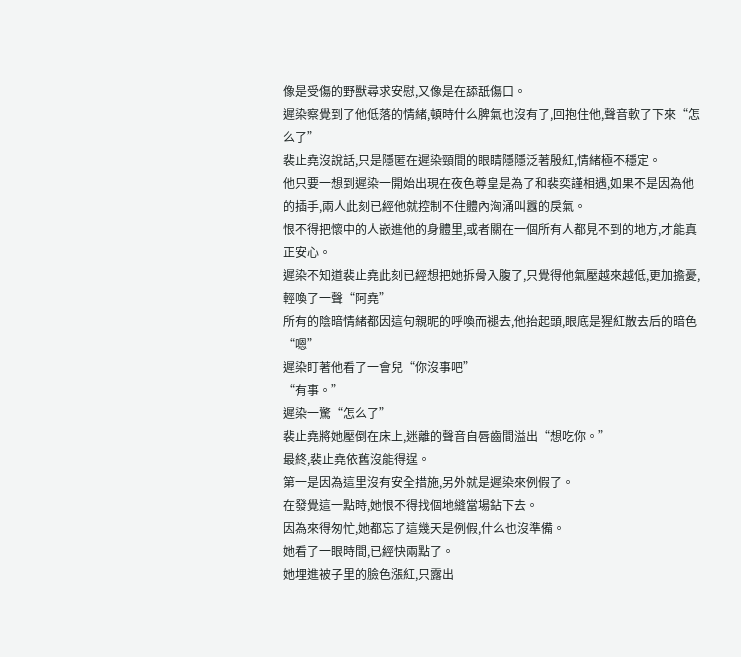像是受傷的野獸尋求安慰,又像是在舔舐傷口。
遲染察覺到了他低落的情緒,頓時什么脾氣也沒有了,回抱住他,聲音軟了下來“怎么了”
裴止堯沒說話,只是隱匿在遲染頸間的眼睛隱隱泛著殷紅,情緒極不穩定。
他只要一想到遲染一開始出現在夜色尊皇是為了和裴奕謹相遇,如果不是因為他的插手,兩人此刻已經他就控制不住體內洶涌叫囂的戾氣。
恨不得把懷中的人嵌進他的身體里,或者關在一個所有人都見不到的地方,才能真正安心。
遲染不知道裴止堯此刻已經想把她拆骨入腹了,只覺得他氣壓越來越低,更加擔憂,輕喚了一聲“阿堯”
所有的陰暗情緒都因這句親昵的呼喚而褪去,他抬起頭,眼底是猩紅散去后的暗色“嗯”
遲染盯著他看了一會兒“你沒事吧”
“有事。”
遲染一驚“怎么了”
裴止堯將她壓倒在床上,迷離的聲音自唇齒間溢出“想吃你。”
最終,裴止堯依舊沒能得逞。
第一是因為這里沒有安全措施,另外就是遲染來例假了。
在發覺這一點時,她恨不得找個地縫當場鉆下去。
因為來得匆忙,她都忘了這幾天是例假,什么也沒準備。
她看了一眼時間,已經快兩點了。
她埋進被子里的臉色漲紅,只露出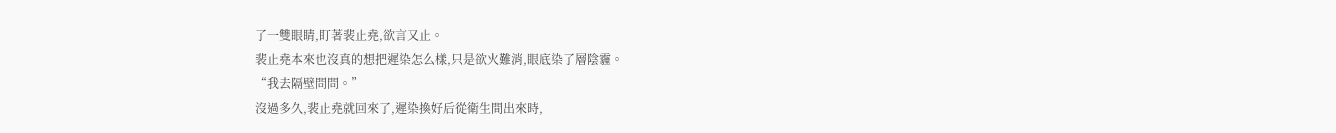了一雙眼睛,盯著裴止堯,欲言又止。
裴止堯本來也沒真的想把遲染怎么樣,只是欲火難消,眼底染了層陰霾。
“我去隔壁問問。”
沒過多久,裴止堯就回來了,遲染換好后從衛生間出來時,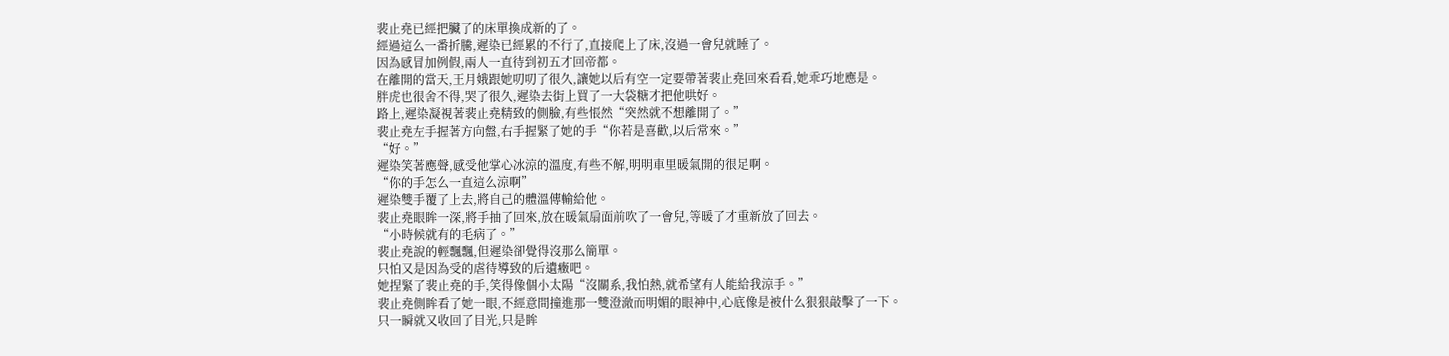裴止堯已經把臟了的床單換成新的了。
經過這么一番折騰,遲染已經累的不行了,直接爬上了床,沒過一會兒就睡了。
因為感冒加例假,兩人一直待到初五才回帝都。
在離開的當天,王月娥跟她叨叨了很久,讓她以后有空一定要帶著裴止堯回來看看,她乖巧地應是。
胖虎也很舍不得,哭了很久,遲染去街上買了一大袋糖才把他哄好。
路上,遲染凝視著裴止堯精致的側臉,有些悵然“突然就不想離開了。”
裴止堯左手握著方向盤,右手握緊了她的手“你若是喜歡,以后常來。”
“好。”
遲染笑著應聲,感受他掌心冰涼的溫度,有些不解,明明車里暖氣開的很足啊。
“你的手怎么一直這么涼啊”
遲染雙手覆了上去,將自己的體溫傳輸給他。
裴止堯眼眸一深,將手抽了回來,放在暖氣扇面前吹了一會兒,等暖了才重新放了回去。
“小時候就有的毛病了。”
裴止堯說的輕飄飄,但遲染卻覺得沒那么簡單。
只怕又是因為受的虐待導致的后遺癥吧。
她捏緊了裴止堯的手,笑得像個小太陽“沒關系,我怕熱,就希望有人能給我涼手。”
裴止堯側眸看了她一眼,不經意間撞進那一雙澄澈而明媚的眼神中,心底像是被什么狠狠敲擊了一下。
只一瞬就又收回了目光,只是眸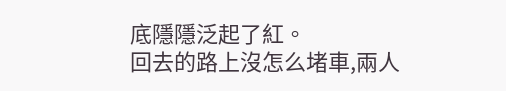底隱隱泛起了紅。
回去的路上沒怎么堵車,兩人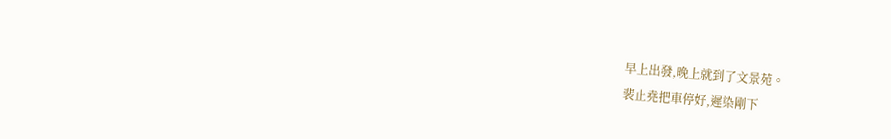早上出發,晚上就到了文景苑。
裴止堯把車停好,遲染剛下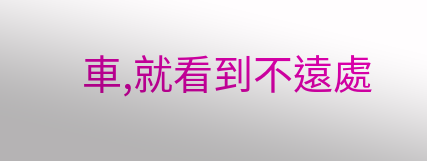車,就看到不遠處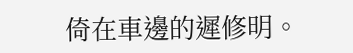倚在車邊的遲修明。